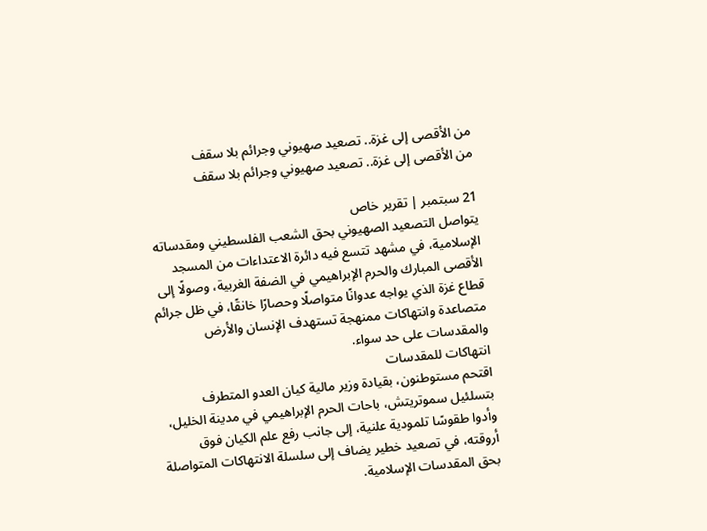من الأقصى إلى غزة.. تصعيد صهيوني وجرائم بلا سقف
من الأقصى إلى غزة.. تصعيد صهيوني وجرائم بلا سقف

21 سبتمبر | تقرير خاص
يتواصل التصعيد الصهيوني بحق الشعب الفلسطيني ومقدساته الإسلامية، في مشهد تتسع فيه دائرة الاعتداءات من المسجد الأقصى المبارك والحرم الإبراهيمي في الضفة الغربية، وصولًا إلى قطاع غزة الذي يواجه عدوانًا متواصلًا وحصارًا خانقًا، في ظل جرائم متصاعدة وانتهاكات ممنهجة تستهدف الإنسان والأرض والمقدسات على حد سواء.
انتهاكات للمقدسات
اقتحم مستوطنون، بقيادة وزير مالية كيان العدو المتطرف بتسلئيل سموتريتش، باحات الحرم الإبراهيمي في مدينة الخليل، وأدوا طقوسًا تلمودية علنية، إلى جانب رفع علم الكيان فوق أروقته، في تصعيد خطير يضاف إلى سلسلة الانتهاكات المتواصلة بحق المقدسات الإسلامية.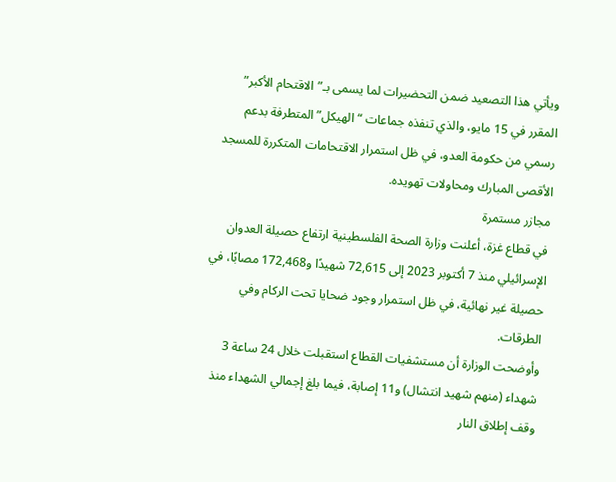ويأتي هذا التصعيد ضمن التحضيرات لما يسمى بـ”الاقتحام الأكبر” المقرر في 15 مايو، والذي تنفذه جماعات “الهيكل” المتطرفة بدعم رسمي من حكومة العدو، في ظل استمرار الاقتحامات المتكررة للمسجد الأقصى المبارك ومحاولات تهويده.
مجازر مستمرة
في قطاع غزة، أعلنت وزارة الصحة الفلسطينية ارتفاع حصيلة العدوان الإسرائيلي منذ 7 أكتوبر 2023 إلى 72,615 شهيدًا و172,468 مصابًا، في حصيلة غير نهائية، في ظل استمرار وجود ضحايا تحت الركام وفي الطرقات.
وأوضحت الوزارة أن مستشفيات القطاع استقبلت خلال 24 ساعة 3 شهداء (منهم شهيد انتشال) و11 إصابة، فيما بلغ إجمالي الشهداء منذ وقف إطلاق النار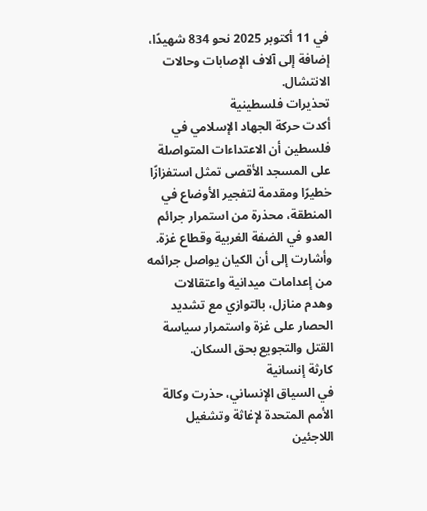في 11 أكتوبر 2025 نحو 834 شهيدًا، إضافة إلى آلاف الإصابات وحالات الانتشال.
تحذيرات فلسطينية
أكدت حركة الجهاد الإسلامي في فلسطين أن الاعتداءات المتواصلة على المسجد الأقصى تمثل استفزازًا خطيرًا ومقدمة لتفجير الأوضاع في المنطقة، محذرة من استمرار جرائم العدو في الضفة الغربية وقطاع غزة.
وأشارت إلى أن الكيان يواصل جرائمه من إعدامات ميدانية واعتقالات وهدم منازل، بالتوازي مع تشديد الحصار على غزة واستمرار سياسة القتل والتجويع بحق السكان.
كارثة إنسانية
في السياق الإنساني، حذرت وكالة الأمم المتحدة لإغاثة وتشغيل اللاجئين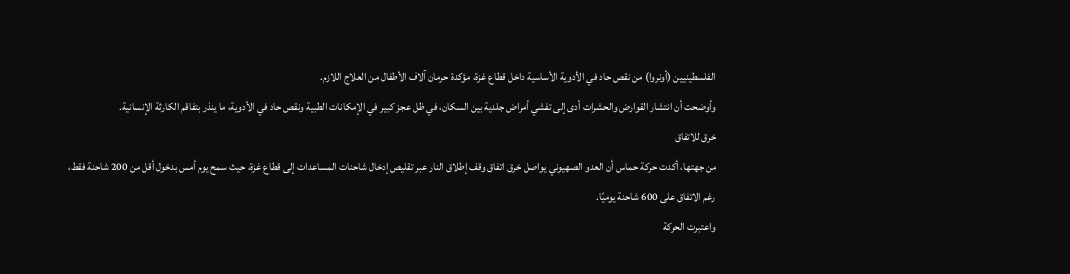الفلسطينيين (أونروا) من نقص حاد في الأدوية الأساسية داخل قطاع غزة، مؤكدة حرمان آلاف الأطفال من العلاج اللازم.
وأوضحت أن انتشار القوارض والحشرات أدى إلى تفشي أمراض جلدية بين السكان، في ظل عجز كبير في الإمكانات الطبية ونقص حاد في الأدوية، ما ينذر بتفاقم الكارثة الإنسانية.
خرق للاتفاق
من جهتها، أكدت حركة حماس أن العدو الصهيوني يواصل خرق اتفاق وقف إطلاق النار عبر تقليص إدخال شاحنات المساعدات إلى قطاع غزة، حيث سمح يوم أمس بدخول أقل من 200 شاحنة فقط، رغم الاتفاق على 600 شاحنة يوميًا.
واعتبرت الحركة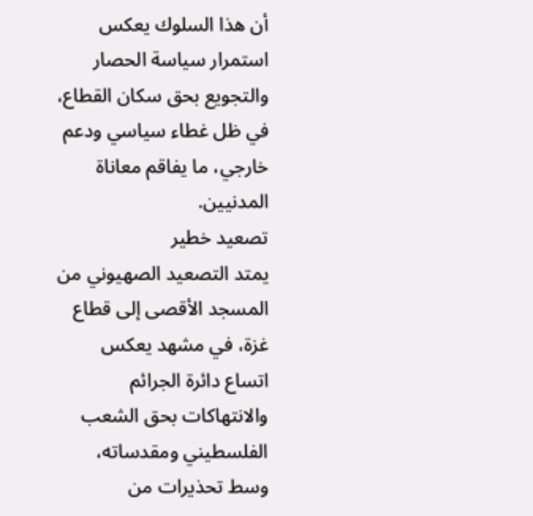أن هذا السلوك يعكس استمرار سياسة الحصار والتجويع بحق سكان القطاع، في ظل غطاء سياسي ودعم خارجي، ما يفاقم معاناة المدنيين.
تصعيد خطير
يمتد التصعيد الصهيوني من المسجد الأقصى إلى قطاع غزة، في مشهد يعكس اتساع دائرة الجرائم والانتهاكات بحق الشعب الفلسطيني ومقدساته، وسط تحذيرات من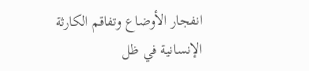انفجار الأوضاع وتفاقم الكارثة الإنسانية في ظل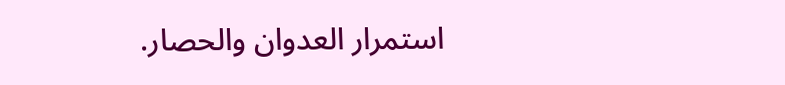استمرار العدوان والحصار.